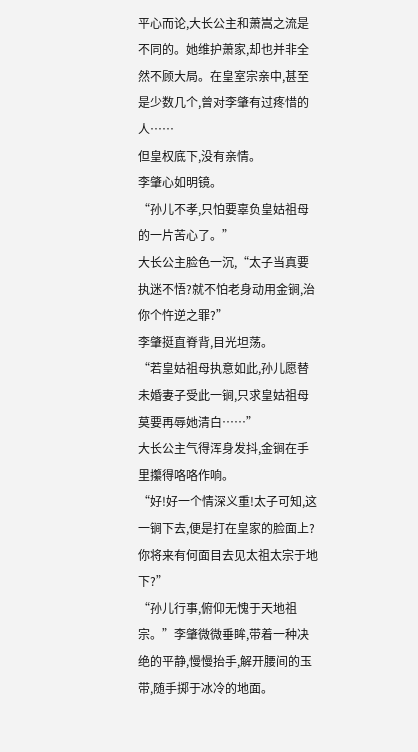平心而论,大长公主和萧嵩之流是不同的。她维护萧家,却也并非全然不顾大局。在皇室宗亲中,甚至是少数几个,曾对李肇有过疼惜的人……
但皇权底下,没有亲情。
李肇心如明镜。
“孙儿不孝,只怕要辜负皇姑祖母的一片苦心了。”
大长公主脸色一沉,“太子当真要执迷不悟?就不怕老身动用金锏,治你个忤逆之罪?”
李肇挺直脊背,目光坦荡。
“若皇姑祖母执意如此,孙儿愿替未婚妻子受此一锏,只求皇姑祖母莫要再辱她清白……”
大长公主气得浑身发抖,金锏在手里攥得咯咯作响。
“好!好一个情深义重!太子可知,这一锏下去,便是打在皇家的脸面上?你将来有何面目去见太祖太宗于地下?”
“孙儿行事,俯仰无愧于天地祖宗。”李肇微微垂眸,带着一种决绝的平静,慢慢抬手,解开腰间的玉带,随手掷于冰冷的地面。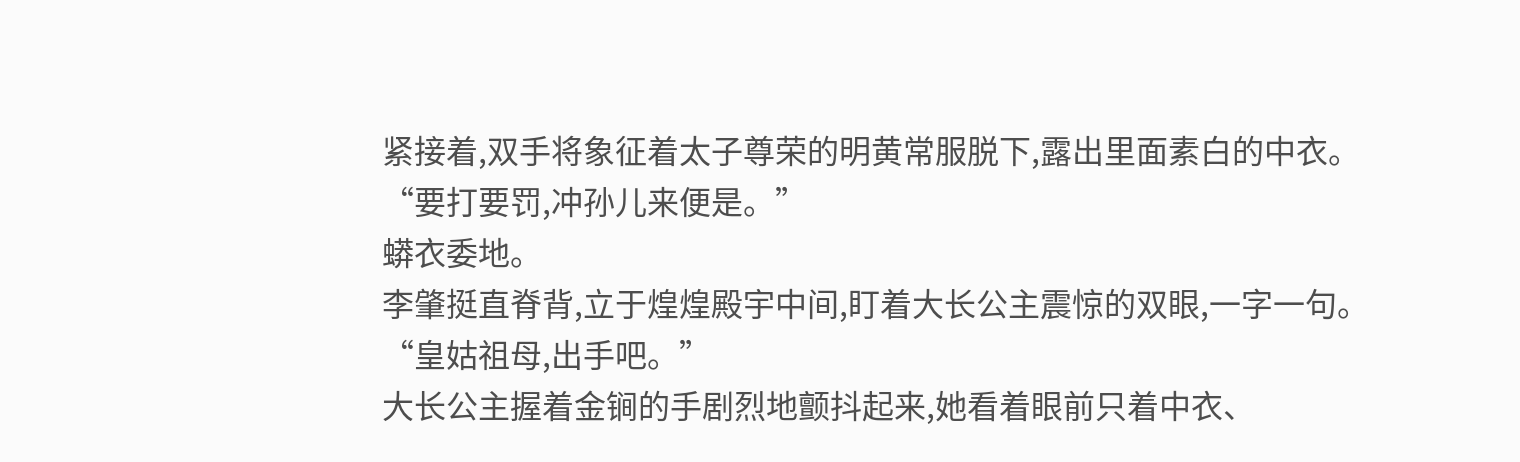紧接着,双手将象征着太子尊荣的明黄常服脱下,露出里面素白的中衣。
“要打要罚,冲孙儿来便是。”
蟒衣委地。
李肇挺直脊背,立于煌煌殿宇中间,盯着大长公主震惊的双眼,一字一句。
“皇姑祖母,出手吧。”
大长公主握着金锏的手剧烈地颤抖起来,她看着眼前只着中衣、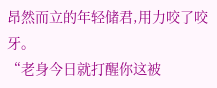昂然而立的年轻储君,用力咬了咬牙。
“老身今日就打醒你这被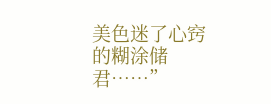美色迷了心窍的糊涂储君……”